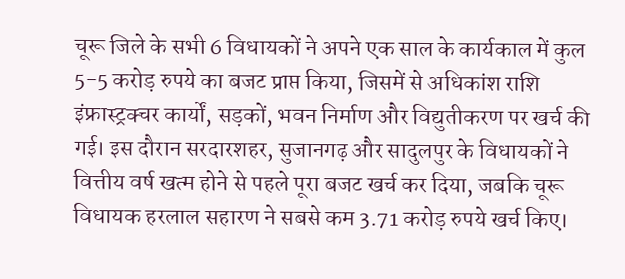चूरू जिले के सभी 6 विधायकों ने अपने एक साल के कार्यकाल में कुल 5-5 करोड़ रुपये का बजट प्राप्त किया, जिसमें से अधिकांश राशि इंफ्रास्ट्रक्चर कार्यों, सड़कों, भवन निर्माण और विद्युतीकरण पर खर्च की गई। इस दौरान सरदारशहर, सुजानगढ़ और सादुलपुर के विधायकों ने वित्तीय वर्ष खत्म होने से पहले पूरा बजट खर्च कर दिया, जबकि चूरू विधायक हरलाल सहारण ने सबसे कम 3.71 करोड़ रुपये खर्च किए।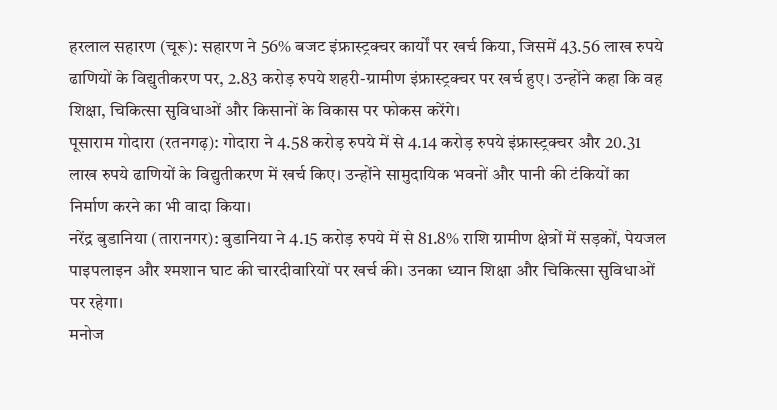हरलाल सहारण (चूरू): सहारण ने 56% बजट इंफ्रास्ट्रक्चर कार्यों पर खर्च किया, जिसमें 43.56 लाख रुपये ढाणियों के विद्युतीकरण पर, 2.83 करोड़ रुपये शहरी-ग्रामीण इंफ्रास्ट्रक्चर पर खर्च हुए। उन्होंने कहा कि वह शिक्षा, चिकित्सा सुविधाओं और किसानों के विकास पर फोकस करेंगे।
पूसाराम गोदारा (रतनगढ़): गोदारा ने 4.58 करोड़ रुपये में से 4.14 करोड़ रुपये इंफ्रास्ट्रक्चर और 20.31 लाख रुपये ढाणियों के विद्युतीकरण में खर्च किए। उन्होंने सामुदायिक भवनों और पानी की टंकियों का निर्माण करने का भी वादा किया।
नरेंद्र बुडानिया (तारानगर): बुडानिया ने 4.15 करोड़ रुपये में से 81.8% राशि ग्रामीण क्षेत्रों में सड़कों, पेयजल पाइपलाइन और श्मशान घाट की चारदीवारियों पर खर्च की। उनका ध्यान शिक्षा और चिकित्सा सुविधाओं पर रहेगा।
मनोज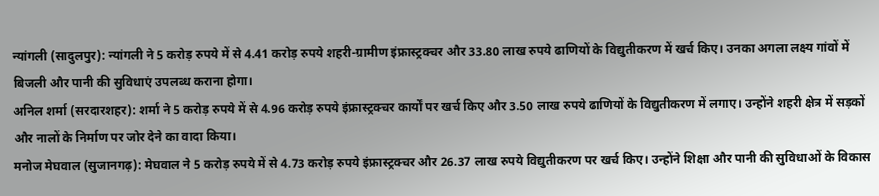न्यांगली (सादुलपुर): न्यांगली ने 5 करोड़ रुपये में से 4.41 करोड़ रुपये शहरी-ग्रामीण इंफ्रास्ट्रक्चर और 33.80 लाख रुपये ढाणियों के विद्युतीकरण में खर्च किए। उनका अगला लक्ष्य गांवों में बिजली और पानी की सुविधाएं उपलब्ध कराना होगा।
अनिल शर्मा (सरदारशहर): शर्मा ने 5 करोड़ रुपये में से 4.96 करोड़ रुपये इंफ्रास्ट्रक्चर कार्यों पर खर्च किए और 3.50 लाख रुपये ढाणियों के विद्युतीकरण में लगाए। उन्होंने शहरी क्षेत्र में सड़कों और नालों के निर्माण पर जोर देने का वादा किया।
मनोज मेघवाल (सुजानगढ़): मेघवाल ने 5 करोड़ रुपये में से 4.73 करोड़ रुपये इंफ्रास्ट्रक्चर और 26.37 लाख रुपये विद्युतीकरण पर खर्च किए। उन्होंने शिक्षा और पानी की सुविधाओं के विकास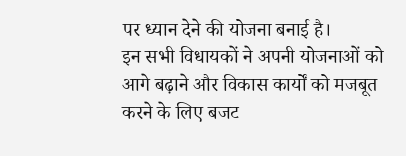पर ध्यान देने की योजना बनाई है।
इन सभी विधायकों ने अपनी योजनाओं को आगे बढ़ाने और विकास कार्यों को मजबूत करने के लिए बजट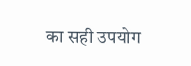का सही उपयोग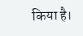किया है।